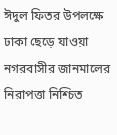ঈদুল ফিতর উপলক্ষে ঢাকা ছেড়ে যাওয়া নগরবাসীর জানমালের নিরাপত্তা নিশ্চিত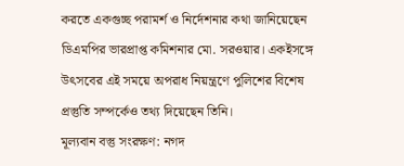করতে একগুচ্ছ পরামর্শ ও নির্দেশনার কথা জানিয়েছেন
ডিএমপির ভারপ্রাপ্ত কমিশনার মো. সরওয়ার। একইসঙ্গে উৎসবের এই সময়ে অপরাধ নিয়ন্ত্রণে পুলিশের বিশেষ প্রস্তুতি সম্পর্কেও তথ্য দিয়েছেন তিনি।
মূল্যবান বস্তু সংরক্ষণ: নগদ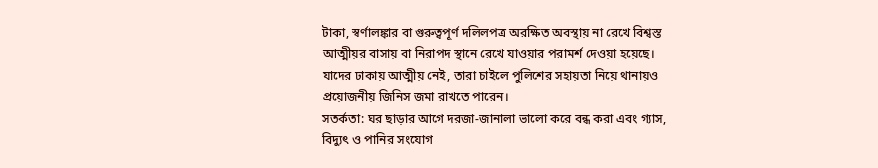টাকা, স্বর্ণালঙ্কার বা গুরুত্বপূর্ণ দলিলপত্র অরক্ষিত অবস্থায় না রেখে বিশ্বস্ত আত্মীয়র বাসায় বা নিরাপদ স্থানে রেখে যাওয়ার পরামর্শ দেওয়া হয়েছে। যাদের ঢাকায় আত্মীয় নেই, তারা চাইলে পুলিশের সহায়তা নিয়ে থানায়ও প্রয়োজনীয় জিনিস জমা রাখতে পারেন।
সতর্কতা: ঘর ছাড়ার আগে দরজা-জানালা ভালো করে বন্ধ করা এবং গ্যাস, বিদ্যুৎ ও পানির সংযোগ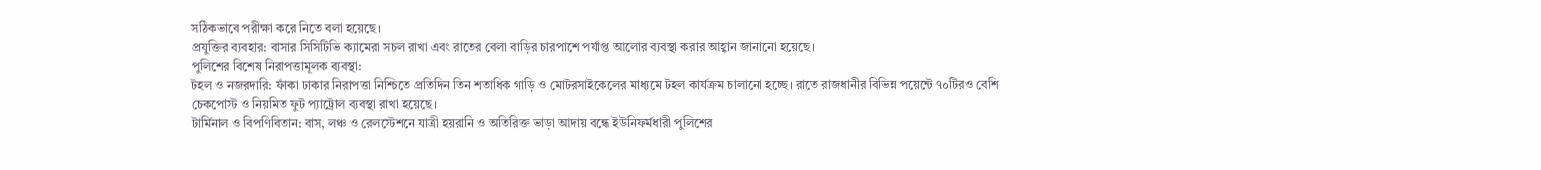সঠিকভাবে পরীক্ষা করে নিতে বলা হয়েছে।
প্রযুক্তির ব্যবহার: বাসার সিসিটিভি ক্যামেরা সচল রাখা এবং রাতের বেলা বাড়ির চারপাশে পর্যাপ্ত আলোর ব্যবস্থা করার আহ্বান জানানো হয়েছে।
পুলিশের বিশেষ নিরাপত্তামূলক ব্যবস্থা:
টহল ও নজরদারি: ফাঁকা ঢাকার নিরাপত্তা নিশ্চিতে প্রতিদিন তিন শতাধিক গাড়ি ও মোটরসাইকেলের মাধ্যমে টহল কার্যক্রম চালানো হচ্ছে। রাতে রাজধানীর বিভিন্ন পয়েন্টে ৭০টিরও বেশি চেকপোস্ট ও নিয়মিত ফুট প্যাট্রোল ব্যবস্থা রাখা হয়েছে।
টার্মিনাল ও বিপণিবিতান: বাস, লঞ্চ ও রেলস্টেশনে যাত্রী হয়রানি ও অতিরিক্ত ভাড়া আদায় বন্ধে ইউনিফর্মধারী পুলিশের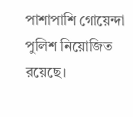পাশাপাশি গোয়েন্দা পুলিশ নিয়োজিত রয়েছে।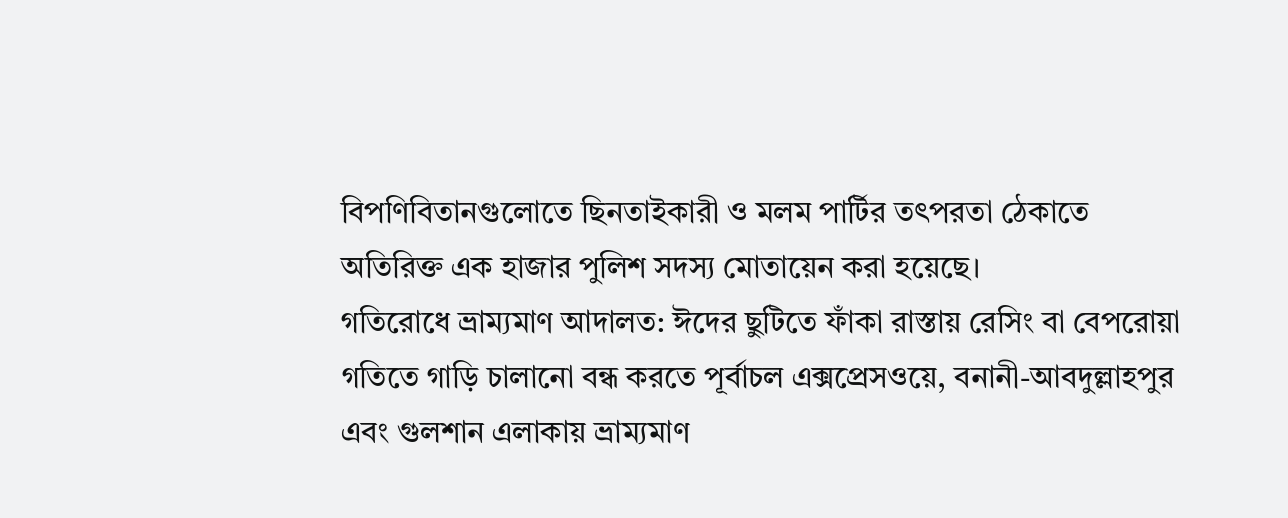বিপণিবিতানগুলোতে ছিনতাইকারী ও মলম পার্টির তৎপরতা ঠেকাতে অতিরিক্ত এক হাজার পুলিশ সদস্য মোতায়েন করা হয়েছে।
গতিরোধে ভ্রাম্যমাণ আদালত: ঈদের ছুটিতে ফাঁকা রাস্তায় রেসিং বা বেপরোয়া গতিতে গাড়ি চালানো বন্ধ করতে পূর্বাচল এক্সপ্রেসওয়ে, বনানী-আবদুল্লাহপুর এবং গুলশান এলাকায় ভ্রাম্যমাণ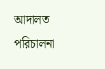আদালত পরিচালনা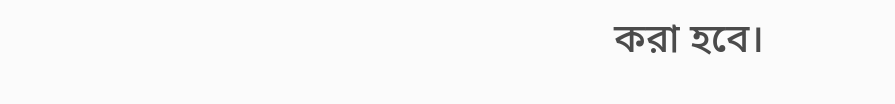করা হবে।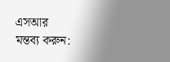এসআর
মন্তব্য করুন: